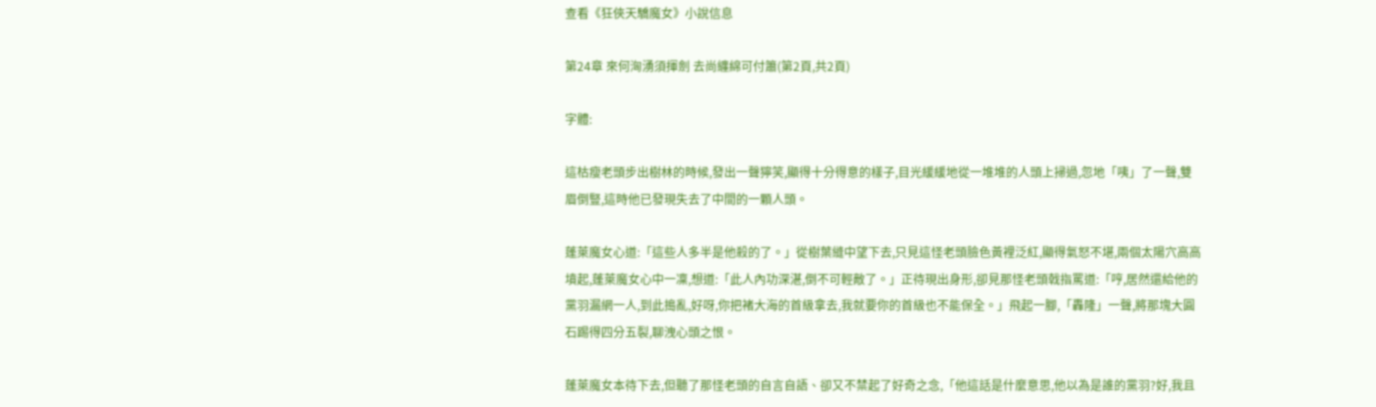查看《狂俠天驕魔女》小說信息

第24章 來何洶湧須揮劍 去尚纏綿可付簫(第2頁,共2頁)

字體:

這枯瘦老頭步出樹林的時候,發出一聲獰笑,顯得十分得意的樣子,目光緩緩地從一堆堆的人頭上掃過,忽地「咦」了一聲,雙眉倒豎,這時他已發現失去了中間的一顆人頭。

蓬萊魔女心道:「這些人多半是他殺的了。」從樹葉縫中望下去,只見這怪老頭臉色黃裡泛紅,顯得氣怒不堪,兩個太陽穴高高墳起,蓬萊魔女心中一凜,想道:「此人內功深湛,倒不可輕敵了。」正待現出身形,卻見那怪老頭戟指罵道:「哼,居然還給他的黨羽漏網一人,到此搗亂,好呀,你把褚大海的首級拿去,我就要你的首級也不能保全。」飛起一腳,「轟隆」一聲,將那塊大圓石踢得四分五裂,聊洩心頭之恨。

蓬萊魔女本待下去,但聽了那怪老頭的自言自語、卻又不禁起了好奇之念,「他這話是什麼意思,他以為是誰的黨羽?好,我且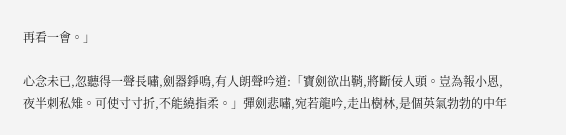再看一會。」

心念未已,忽聽得一聲長嘯,劍器錚鳴,有人朗聲吟道:「寶劍欲出鞘,將斷佞人頭。豈為報小恩,夜半刺私雉。可使寸寸折,不能繞指柔。」彈劍悲嘯,宛若龍吟,走出樹林,是個英氣勃勃的中年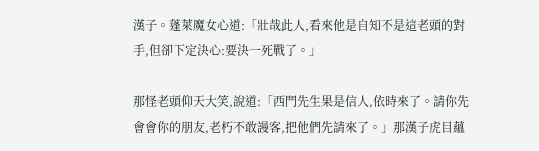漢子。蓬萊魔女心道:「壯哉此人,看來他是自知不是這老頭的對手,但卻下定決心:要決一死戰了。」

那怪老頭仰天大笑,說道:「西門先生果是信人,依時來了。請你先會會你的朋友,老朽不敢謾客,把他們先請來了。」那漢子虎目蘊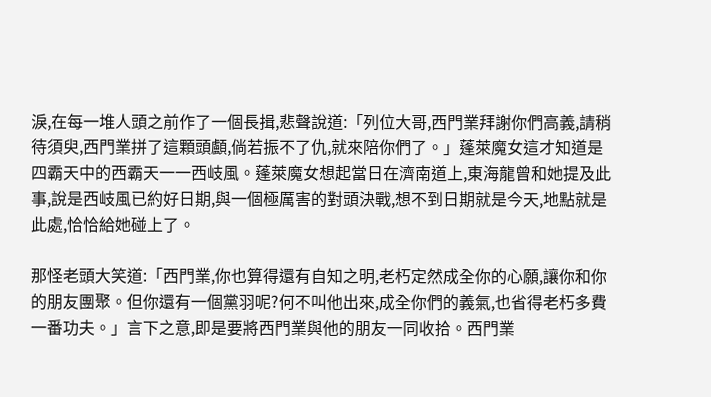淚,在每一堆人頭之前作了一個長揖,悲聲說道:「列位大哥,西門業拜謝你們高義,請稍待須臾,西門業拼了這顆頭顱,倘若振不了仇,就來陪你們了。」蓬萊魔女這才知道是四霸天中的西霸天一一西岐風。蓬萊魔女想起當日在濟南道上,東海龍曾和她提及此事,說是西岐風已約好日期,與一個極厲害的對頭決戰,想不到日期就是今天,地點就是此處,恰恰給她碰上了。

那怪老頭大笑道:「西門業,你也算得還有自知之明,老朽定然成全你的心願,讓你和你的朋友團聚。但你還有一個黨羽呢?何不叫他出來,成全你們的義氣,也省得老朽多費一番功夫。」言下之意,即是要將西門業與他的朋友一同收拾。西門業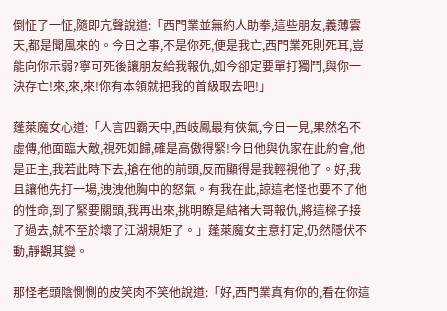倒怔了一怔,隨即亢聲說道:「西門業並無約人助拳,這些朋友,義薄雲天,都是聞風來的。今日之事,不是你死,便是我亡,西門業死則死耳,豈能向你示弱?寧可死後讓朋友給我報仇,如今卻定要單打獨鬥,與你一決存亡!來,來,來!你有本領就把我的首級取去吧!」

蓬萊魔女心道:「人言四霸天中,西岐鳳最有俠氣,今日一見,果然名不虛傳,他面臨大敵,視死如歸,確是高傲得緊!今日他與仇家在此約會,他是正主,我若此時下去,搶在他的前頭,反而顯得是我輕視他了。好,我且讓他先打一場,洩洩他胸中的怒氣。有我在此,諒這老怪也要不了他的性命,到了緊要關頭,我再出來,挑明瞭是結褚大哥報仇,將這樑子接了過去,就不至於壞了江湖規矩了。」蓬萊魔女主意打定,仍然隱伏不動,靜觀其變。

那怪老頭陰惻惻的皮笑肉不笑他說道:「好,西門業真有你的,看在你這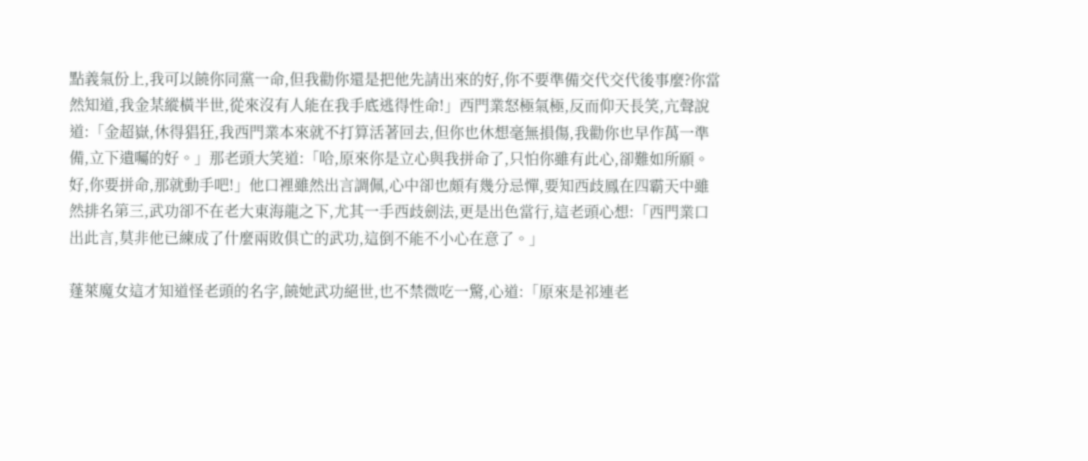點義氣份上,我可以饒你同黨一命,但我勸你還是把他先請出來的好,你不要準備交代交代後事麼?你當然知道,我金某縱橫半世,從來沒有人能在我手底逃得性命!」西門業怒極氣極,反而仰天長笑,亢聲說道:「金超嶽,休得猖狂,我西門業本來就不打算活著回去,但你也休想毫無損傷,我勸你也早作萬一準備,立下遺囑的好。」那老頭大笑道:「哈,原來你是立心與我拼命了,只怕你雖有此心,卻難如所願。好,你要拼命,那就動手吧!」他口裡雖然出言調佩,心中卻也頗有幾分忌憚,要知西歧鳳在四霸天中雖然排名第三,武功卻不在老大東海龍之下,尤其一手西歧劍法,更是出色當行,這老頭心想:「西門業口出此言,莫非他已練成了什麼兩敗俱亡的武功,這倒不能不小心在意了。」

蓬萊魔女這才知道怪老頭的名字,饒她武功絕世,也不禁微吃一驚,心道:「原來是祁連老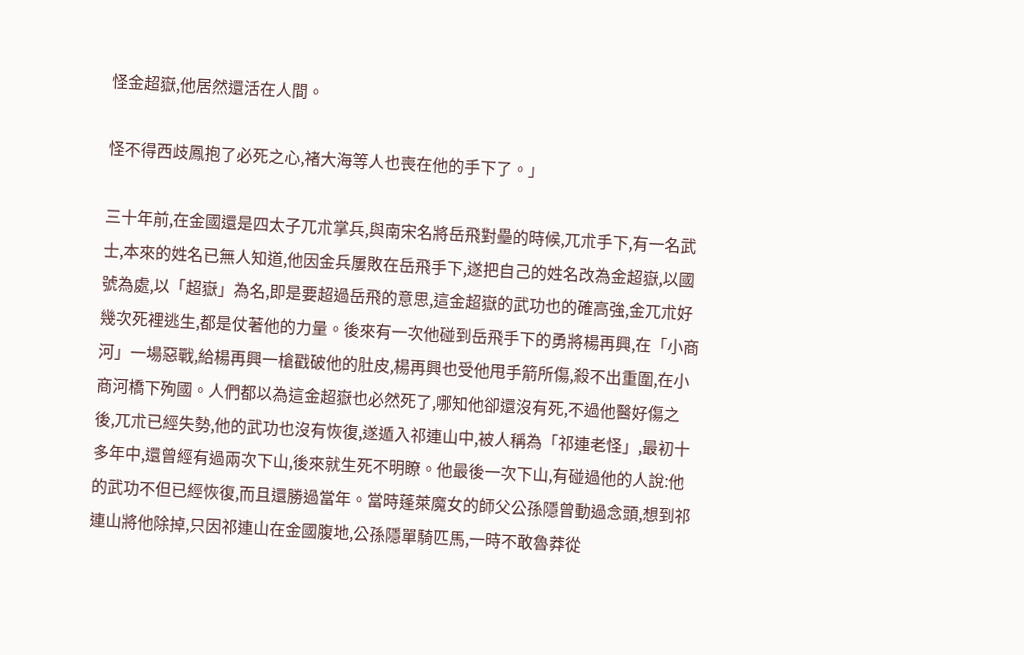怪金超嶽,他居然還活在人間。

怪不得西歧鳳抱了必死之心,褚大海等人也喪在他的手下了。」

三十年前,在金國還是四太子兀朮掌兵,與南宋名將岳飛對壘的時候,兀朮手下,有一名武士,本來的姓名已無人知道,他因金兵屢敗在岳飛手下,遂把自己的姓名改為金超嶽,以國號為處,以「超嶽」為名,即是要超過岳飛的意思,這金超嶽的武功也的確高強,金兀朮好幾次死裡逃生,都是仗著他的力量。後來有一次他碰到岳飛手下的勇將楊再興,在「小商河」一場惡戰,給楊再興一槍戳破他的肚皮,楊再興也受他甩手箭所傷,殺不出重圍,在小商河橋下殉國。人們都以為這金超嶽也必然死了,哪知他卻還沒有死,不過他醫好傷之後,兀朮已經失勢,他的武功也沒有恢復,遂遁入祁連山中,被人稱為「祁連老怪」,最初十多年中,還曾經有過兩次下山,後來就生死不明瞭。他最後一次下山,有碰過他的人說:他的武功不但已經恢復,而且還勝過當年。當時蓬萊魔女的師父公孫隱曾動過念頭,想到祁連山將他除掉,只因祁連山在金國腹地,公孫隱單騎匹馬,一時不敢魯莽從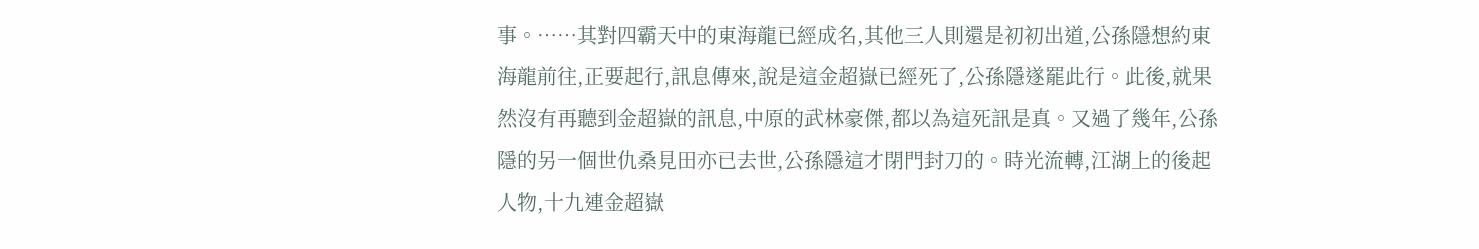事。……其對四霸天中的東海龍已經成名,其他三人則還是初初出道,公孫隱想約東海龍前往,正要起行,訊息傳來,說是這金超嶽已經死了,公孫隱遂罷此行。此後,就果然沒有再聽到金超嶽的訊息,中原的武林豪傑,都以為這死訊是真。又過了幾年,公孫隱的另一個世仇桑見田亦已去世,公孫隱這才閉門封刀的。時光流轉,江湖上的後起人物,十九連金超嶽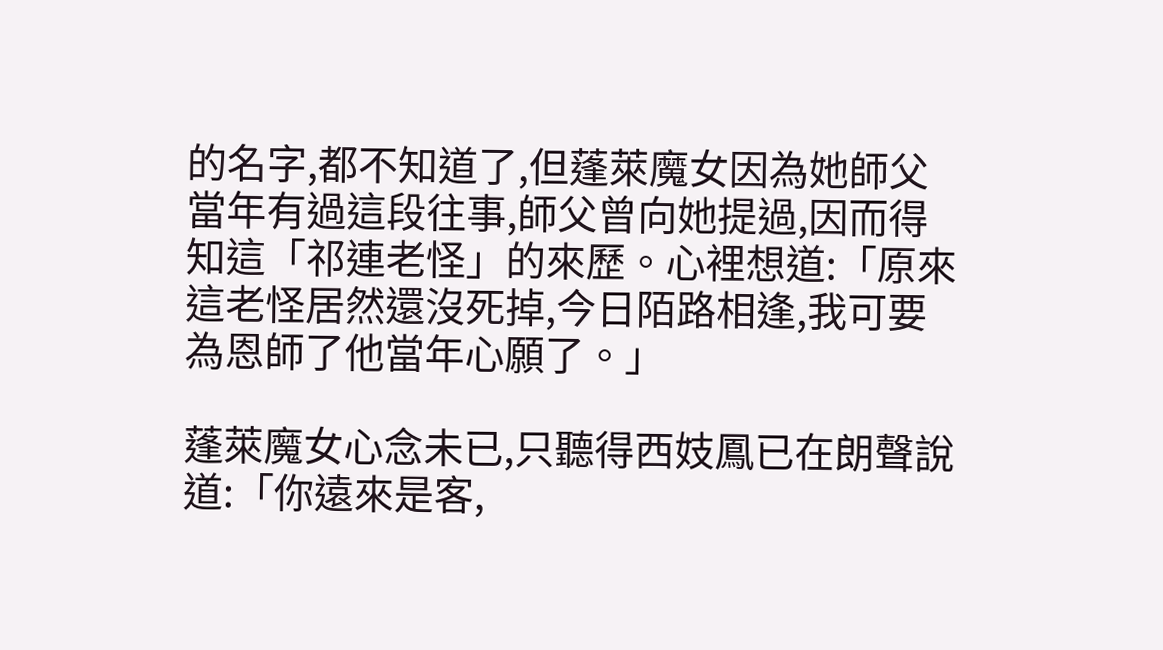的名字,都不知道了,但蓬萊魔女因為她師父當年有過這段往事,師父曾向她提過,因而得知這「祁連老怪」的來歷。心裡想道:「原來這老怪居然還沒死掉,今日陌路相逢,我可要為恩師了他當年心願了。」

蓬萊魔女心念未已,只聽得西妓鳳已在朗聲說道:「你遠來是客,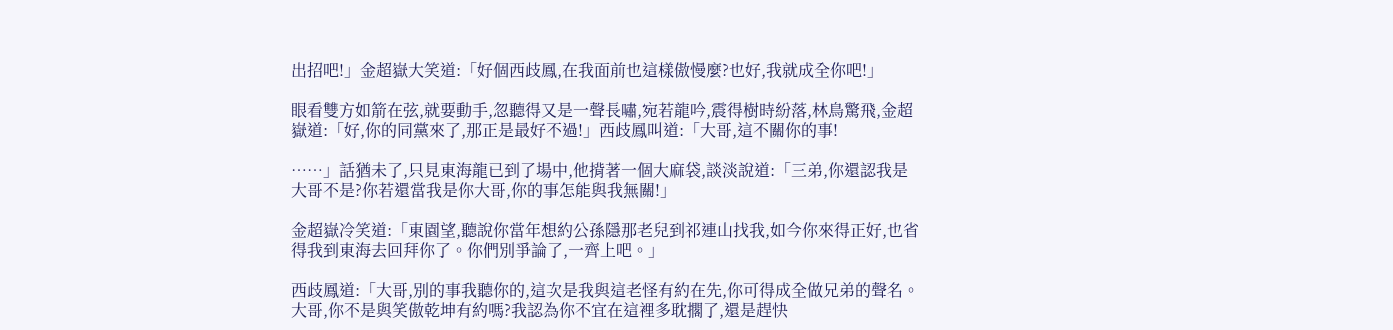出招吧!」金超嶽大笑道:「好個西歧鳳,在我面前也這樣傲慢麼?也好,我就成全你吧!」

眼看雙方如箭在弦,就要動手,忽聽得又是一聲長嘯,宛若龍吟,震得樹時紛落,林鳥驚飛,金超嶽道:「好,你的同黨來了,那正是最好不過!」西歧鳳叫道:「大哥,這不關你的事!

……」話猶未了,只見東海龍已到了場中,他揹著一個大麻袋,談淡說道:「三弟,你還認我是大哥不是?你若還當我是你大哥,你的事怎能與我無關!」

金超嶽冷笑道:「東園望,聽說你當年想約公孫隱那老兒到祁連山找我,如今你來得正好,也省得我到東海去回拜你了。你們別爭論了,一齊上吧。」

西歧鳳道:「大哥,別的事我聽你的,這次是我與這老怪有約在先,你可得成全做兄弟的聲名。大哥,你不是與笑傲乾坤有約嗎?我認為你不宜在這裡多耽擱了,還是趕快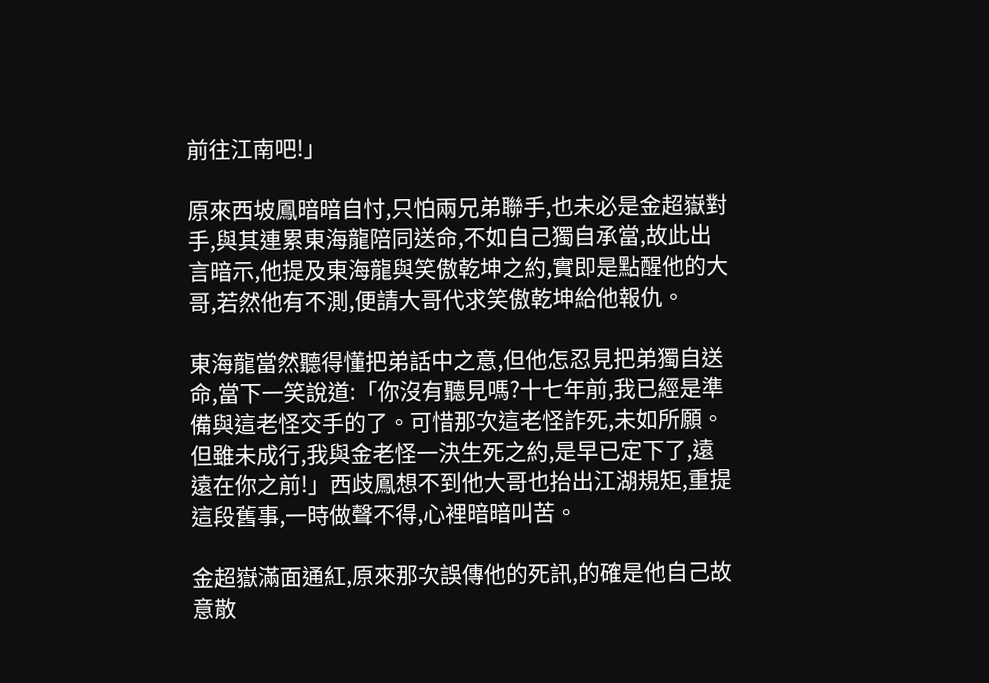前往江南吧!」

原來西坡鳳暗暗自忖,只怕兩兄弟聯手,也未必是金超嶽對手,與其連累東海龍陪同送命,不如自己獨自承當,故此出言暗示,他提及東海龍與笑傲乾坤之約,實即是點醒他的大哥,若然他有不測,便請大哥代求笑傲乾坤給他報仇。

東海龍當然聽得懂把弟話中之意,但他怎忍見把弟獨自送命,當下一笑說道:「你沒有聽見嗎?十七年前,我已經是準備與這老怪交手的了。可惜那次這老怪詐死,未如所願。但雖未成行,我與金老怪一決生死之約,是早已定下了,遠遠在你之前!」西歧鳳想不到他大哥也抬出江湖規矩,重提這段舊事,一時做聲不得,心裡暗暗叫苦。

金超嶽滿面通紅,原來那次誤傳他的死訊,的確是他自己故意散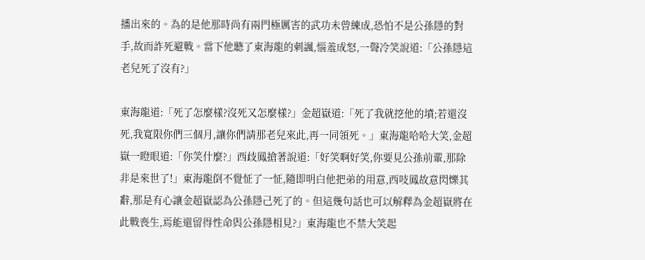播出來的。為的是他那時尚有兩門極厲害的武功未曾練成,恐怕不是公孫隱的對手,故而詐死避戰。當下他聽了東海龍的刺諷,惱羞成怒,一聲冷笑說道:「公孫隱這老兒死了沒有?」

東海龍道:「死了怎麼樣?沒死又怎麼樣?」金超嶽道:「死了我就挖他的墳;若還沒死,我寬限你們三個月,讓你們請那老兒來此,再一同領死。」東海龍哈哈大笑,金超嶽一瞪眼道:「你笑什麼?」西歧鳳搶著說道:「好笑啊好笑,你要見公孫前輩,那除非是來世了!」東海龍倒不覺怔了一怔,隨即明白他把弟的用意,西吱鳳故意閃爍其辭,那是有心讓金超嶽認為公孫隱己死了的。但這幾句話也可以解釋為金超嶽將在此戰喪生,焉能還留得性命與公孫隱相見?」東海龍也不禁大笑起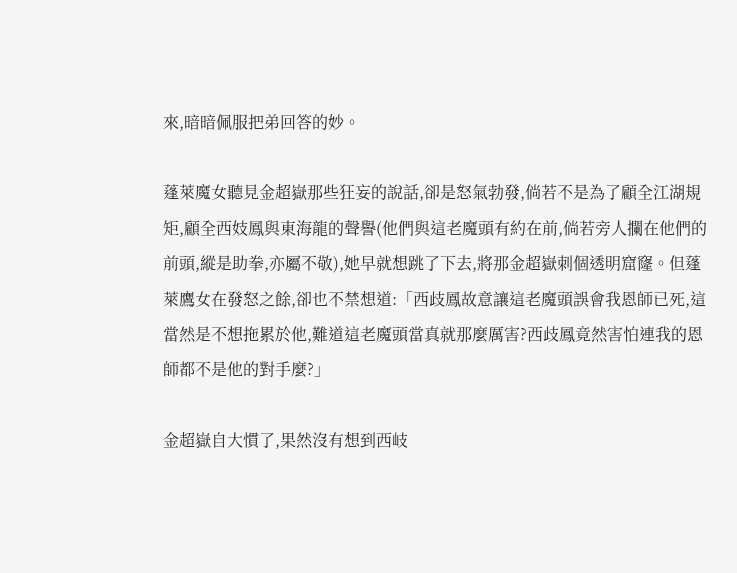來,暗暗佩服把弟回答的妙。

蓬萊魔女聽見金超嶽那些狂妄的說話,卻是怒氣勃發,倘若不是為了顧全江湖規矩,顧全西妓鳳與東海龍的聲譽(他們與這老魔頭有約在前,倘若旁人攔在他們的前頭,縱是助拳,亦屬不敬),她早就想跳了下去,將那金超嶽刺個透明窟窿。但蓬萊鷹女在發怒之餘,卻也不禁想道:「西歧鳳故意讓這老魔頭誤會我恩師已死,這當然是不想拖累於他,難道這老魔頭當真就那麼厲害?西歧鳳竟然害怕連我的恩師都不是他的對手麼?」

金超嶽自大慣了,果然沒有想到西岐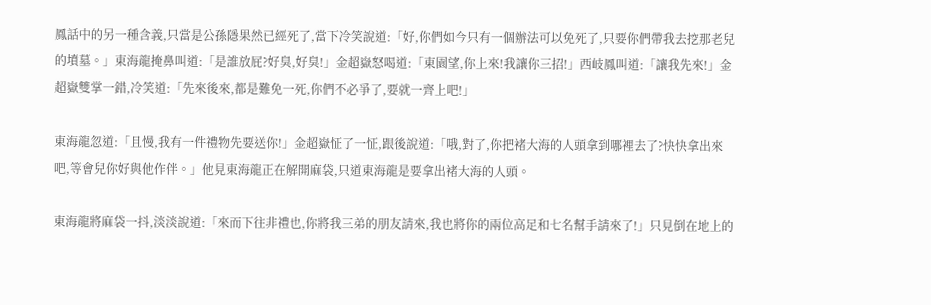鳳話中的另一種含義,只當是公孫隱果然已經死了,當下冷笑說道:「好,你們如今只有一個辦法可以免死了,只要你們帶我去挖那老兒的墳墓。」東海龍掩鼻叫道:「是誰放屁?好臭,好臭!」金超嶽怒喝道:「東園望,你上來!我讓你三招!」西岐鳳叫道:「讓我先來!」金超嶽雙掌一錯,冷笑道:「先來後來,都是難免一死,你們不必爭了,要就一齊上吧!」

東海龍忽道:「且慢,我有一件禮物先要送你!」金超嶽怔了一怔,跟後說道:「哦,對了,你把褚大海的人頭拿到哪裡去了?快快拿出來吧,等會兒你好與他作伴。」他見東海龍正在解開麻袋,只道東海龍是要拿出褚大海的人頭。

東海龍將麻袋一抖,淡淡說道:「來而下往非禮也,你將我三弟的朋友請來,我也將你的兩位高足和七名幫手請來了!」只見倒在地上的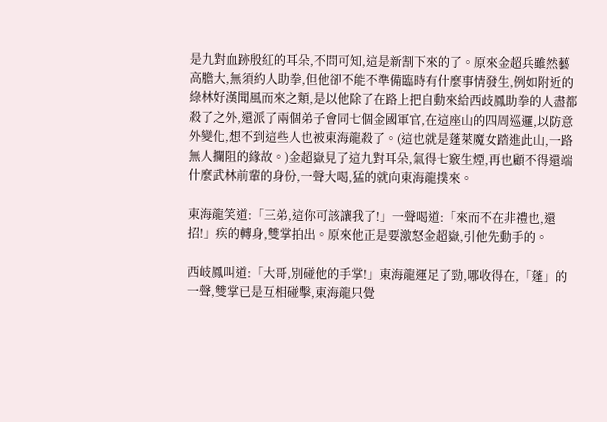是九對血跡殷紅的耳朵,不問可知,這是新割下來的了。原來金超兵雖然藝高膽大,無須約人助拳,但他卻不能不準備臨時有什麼事情發生,例如附近的綠林好漢聞風而來之類,是以他除了在路上把自動來給西歧鳳助拳的人盡都殺了之外,還派了兩個弟子會同七個金國軍官,在這座山的四周巡邏,以防意外變化,想不到這些人也被東海龍殺了。(這也就是蓬萊魔女踏進此山,一路無人攔阻的緣故。)金超嶽見了這九對耳朵,氣得七竅生煙,再也顧不得還端什麼武林前輩的身份,一聲大喝,猛的就向東海龍撲來。

東海龍笑道:「三弟,這你可該讓我了!」一聲喝道:「來而不在非禮也,還招!」疾的轉身,雙掌拍出。原來他正是要激怒金超嶽,引他先動手的。

西岐鳳叫道:「大哥,別碰他的手掌!」東海龍運足了勁,哪收得在,「蓬」的一聲,雙掌已是互相碰擊,東海龍只覺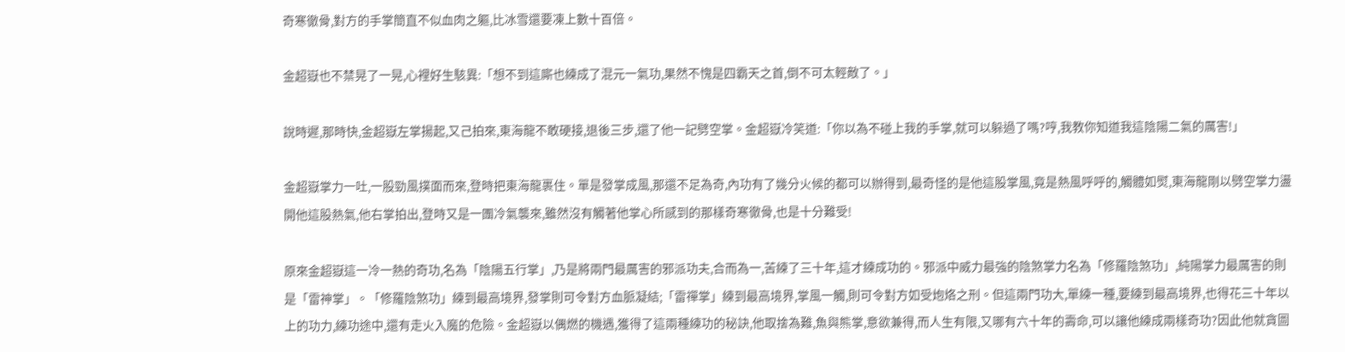奇寒徹骨,對方的手掌簡直不似血肉之軀,比冰雪還要凍上數十百倍。

金超嶽也不禁晃了一晃,心裡好生駭異:「想不到這廝也練成了混元一氣功,果然不愧是四霸天之首,倒不可太輕敵了。」

說時遲,那時快,金超嶽左掌揚起,又己拍來,東海龍不敢硬接,退後三步,還了他一記劈空掌。金超嶽冷笑道:「你以為不碰上我的手掌,就可以躲過了嗎?哼,我教你知道我這陰陽二氣的厲害!」

金超嶽掌力一吐,一股勁風撲面而來,登時把東海龍裹住。單是發掌成風,那還不足為奇,內功有了幾分火候的都可以辦得到,最奇怪的是他這股掌風,竟是熱風呼呼的,觸體如熨,東海龍剛以劈空掌力盪開他這股熱氣,他右掌拍出,登時又是一團冷氣襲來,雖然沒有觸著他掌心所感到的那樣奇寒徹骨,也是十分難受!

原來金超嶽這一冷一熱的奇功,名為「陰陽五行掌」,乃是將兩門最厲害的邪派功夫,合而為一,苦練了三十年,這才練成功的。邪派中威力最強的陰煞掌力名為「修羅陰煞功」,純陽掌力最厲害的則是「雷神掌」。「修羅陰煞功」練到最高境界,發掌則可令對方血脈凝結;「雷禪掌」練到最高境界,掌風一觸,則可令對方如受炮烙之刑。但這兩門功大,單練一種,要練到最高境界,也得花三十年以上的功力,練功途中,還有走火入魔的危險。金超嶽以偶燃的機遇,獲得了這兩種練功的秘訣,他取捨為難,魚與熊掌,意欲兼得,而人生有限,又哪有六十年的壽命,可以讓他練成兩樣奇功?因此他就貪圖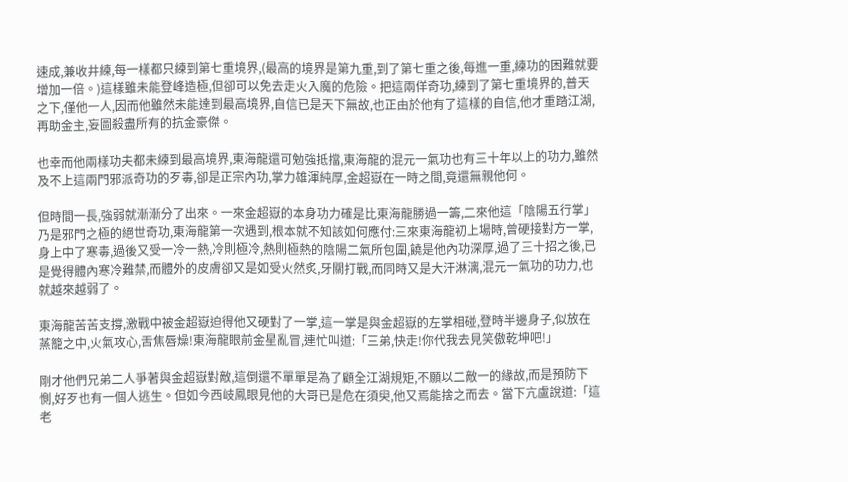速成,兼收井練,每一樣都只練到第七重境界,(最高的境界是第九重,到了第七重之後,每進一重,練功的困難就要增加一倍。)這樣雖未能登峰造極,但卻可以免去走火入魔的危險。把這兩佯奇功,練到了第七重境界的,普天之下,僅他一人,因而他雖然未能達到最高境界,自信已是天下無故,也正由於他有了這樣的自信,他才重踏江湖,再助金主,妄圖殺盡所有的抗金豪傑。

也幸而他兩樣功夫都未練到最高境界,東海龍還可勉強抵擋,東海龍的混元一氣功也有三十年以上的功力,雖然及不上這兩門邪派奇功的歹毒,卻是正宗內功,掌力雄渾純厚,金超嶽在一時之間,竟還無親他何。

但時間一長,強弱就漸漸分了出來。一來金超嶽的本身功力確是比東海龍勝過一籌,二來他這「陰陽五行掌」乃是邪門之極的絕世奇功,東海龍第一次遇到,根本就不知該如何應付:三來東海龍初上場時,曾硬接對方一掌,身上中了寒毒,過後又受一冷一熱,冷則極冷,熱則極熱的陰陽二氣所包圍,饒是他內功深厚,過了三十招之後,已是覺得體內寒冷難禁,而體外的皮膚卻又是如受火然炙,牙關打戰,而同時又是大汗淋漓,混元一氣功的功力,也就越來越弱了。

東海龍苦苦支撐,激戰中被金超嶽迫得他又硬對了一掌,這一掌是與金超嶽的左掌相碰,登時半邊身子,似放在蒸籠之中,火氣攻心,舌焦唇燥!東海龍眼前金星亂冒,連忙叫道:「三弟,快走!你代我去見笑傲乾坤吧!」

剛才他們兄弟二人爭著與金超嶽對敵,這倒還不單單是為了顧全江湖規矩,不願以二敵一的緣故,而是預防下惻,好歹也有一個人逃生。但如今西岐鳳眼見他的大哥已是危在須臾,他又焉能捨之而去。當下亢盧說道:「這老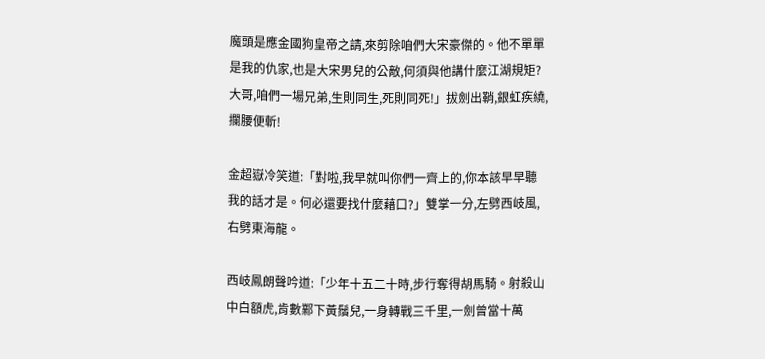魔頭是應金國狗皇帝之請,來剪除咱們大宋豪傑的。他不單單是我的仇家,也是大宋男兒的公敵,何須與他講什麼江湖規矩?大哥,咱們一場兄弟,生則同生,死則同死!」拔劍出鞘,銀虹疾繞,攔腰便斬!

金超嶽冷笑道:「對啦,我早就叫你們一齊上的,你本該早早聽我的話才是。何必還要找什麼藉口?」雙掌一分,左劈西岐風,右劈東海龍。

西岐鳳朗聲吟道:「少年十五二十時,步行奪得胡馬騎。射殺山中白額虎,肯數鄴下黃鬚兒,一身轉戰三千里,一劍曾當十萬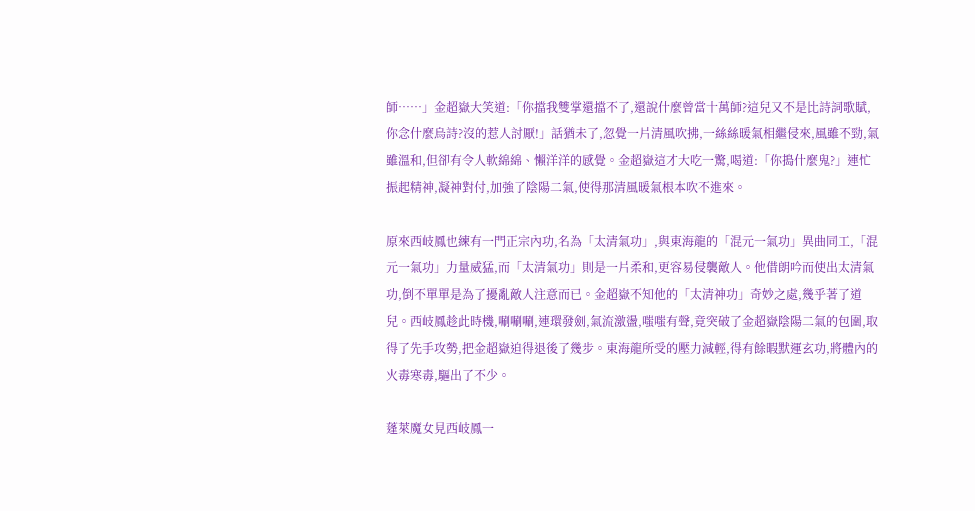師……」金超嶽大笑道:「你擋我雙掌還擋不了,還說什麼曾當十萬師?這兒又不是比詩詞歌賦,你念什麼烏詩?沒的惹人討厭!」話猶未了,忽覺一片清風吹拂,一絲絲暖氣相繼侵來,風雖不勁,氣雖溫和,但卻有令人軟綿綿、懶洋洋的感覺。金超嶽這才大吃一驚,喝道:「你搗什麼鬼?」連忙振起精神,凝神對付,加強了陰陽二氣,使得那清風暖氣根本吹不進來。

原來西岐鳳也練有一門正宗內功,名為「太清氣功」,與東海龍的「混元一氣功」異曲同工,「混元一氣功」力量威猛,而「太清氣功」則是一片柔和,更容易侵襲敵人。他借朗吟而使出太清氣功,倒不單單是為了擾亂敵人注意而已。金超嶽不知他的「太清神功」奇妙之處,幾乎著了道兒。西岐鳳趁此時機,唰唰唰,連環發劍,氣流激盪,嗤嗤有聲,竟突破了金超嶽陰陽二氣的包圍,取得了先手攻勢,把金超嶽迫得退後了幾步。東海龍所受的壓力減輕,得有餘暇默運玄功,將體內的火毒寒毒,驅出了不少。

蓬萊魔女見西岐鳳一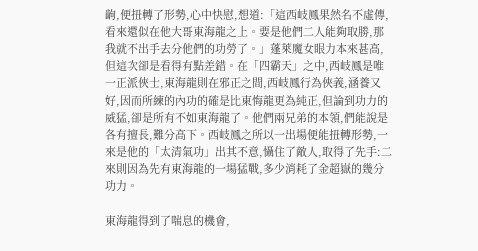齣,便扭轉了形勢,心中快慰,想道:「這西岐鳳果然名不虛傳,看來還似在他大哥東海龍之上。要是他們二人能夠取勝,那我就不出手去分他們的功勞了。」蓬萊魔女眼力本來甚高,但這次卻是看得有點差錯。在「四霸天」之中,西岐鳳是唯一正派俠士,東海龍則在邪正之間,西岐鳳行為俠義,涵養又好,因而所練的內功的確是比東悔龍更為純正,但論到功力的威猛,卻是所有不如東海龍了。他們兩兄弟的本領,們能說是各有擅長,難分高下。西岐鳳之所以一出場便能扭轉形勢,一來是他的「太清氣功」出其不意,懾住了敵人,取得了先手:二來則因為先有東海龍的一場猛戰,多少消耗了金超嶽的幾分功力。

東海龍得到了喘息的機會,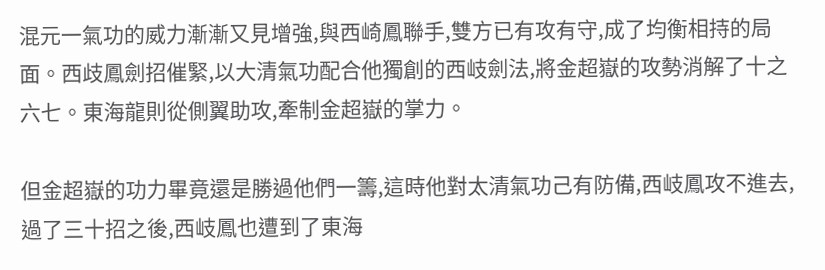混元一氣功的威力漸漸又見增強,與西崎鳳聯手,雙方已有攻有守,成了均衡相持的局面。西歧鳳劍招催緊,以大清氣功配合他獨創的西岐劍法,將金超嶽的攻勢消解了十之六七。東海龍則從側翼助攻,牽制金超嶽的掌力。

但金超嶽的功力畢竟還是勝過他們一籌,這時他對太清氣功己有防備,西岐鳳攻不進去,過了三十招之後,西岐鳳也遭到了東海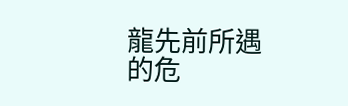龍先前所遇的危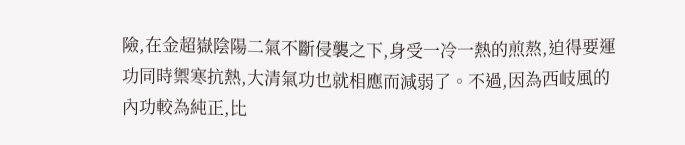險,在金超嶽陰陽二氣不斷侵襲之下,身受一冷一熱的煎熬,迫得要運功同時禦寒抗熱,大清氣功也就相應而減弱了。不過,因為西岐風的內功較為純正,比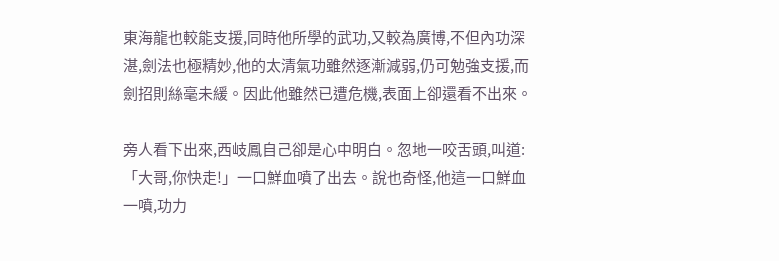東海龍也較能支援,同時他所學的武功,又較為廣博,不但內功深湛,劍法也極精妙,他的太清氣功雖然逐漸減弱,仍可勉強支援,而劍招則絲毫未緩。因此他雖然已遭危機,表面上卻還看不出來。

旁人看下出來,西岐鳳自己卻是心中明白。忽地一咬舌頭,叫道:「大哥,你快走!」一口鮮血噴了出去。說也奇怪,他這一口鮮血一噴,功力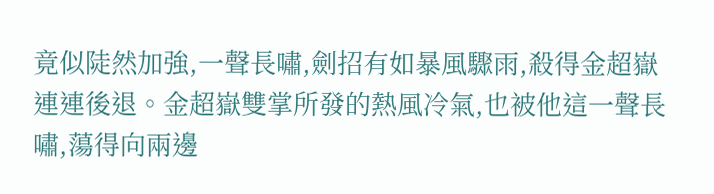竟似陡然加強,一聲長嘯,劍招有如暴風驟雨,殺得金超嶽連連後退。金超嶽雙掌所發的熱風冷氣,也被他這一聲長嘯,蕩得向兩邊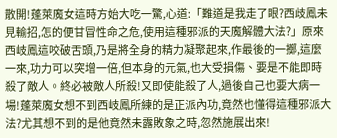散開!蓬萊魔女這時方始大吃一驚,心道:「難道是我走了眼?西歧鳳未見輸招,怎的便甘冒性命之危,使用這種邪派的天魔解體大法?」原來西岐鳳這咬破舌頭,乃是將全身的精力凝聚起來,作最後的一擲,這麼一來,功力可以突增一倍,但本身的元氣,也大受損傷、要是不能即時殺了敵人。終必被敵人所殺!又即使能殺了人,過後自己也要大病一場!蓬萊魔女想不到西岐鳳所練的是正派內功,竟然也懂得這種邪派大法?尤其想不到的是他竟然未露敗象之時,忽然施展出來!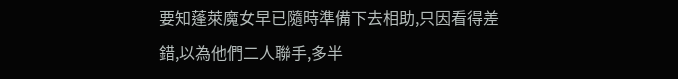要知蓬萊魔女早已隨時準備下去相助,只因看得差錯,以為他們二人聯手,多半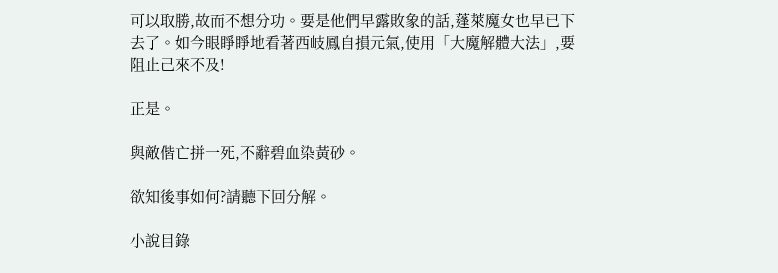可以取勝,故而不想分功。要是他們早露敗象的話,蓬萊魔女也早已下去了。如今眼睜睜地看著西岐鳳自損元氣,使用「大魔解體大法」,要阻止己來不及!

正是。

與敵偕亡拼一死,不辭碧血染黃砂。

欲知後事如何?請聽下回分解。

小說目錄